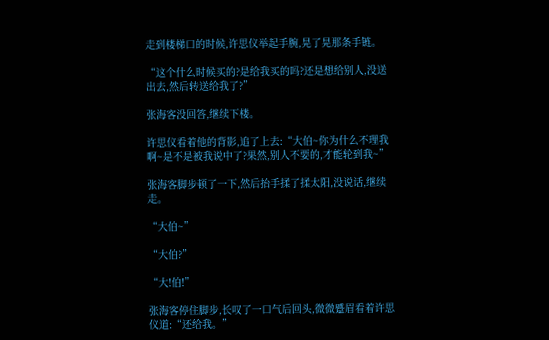走到楼梯口的时候,许思仪举起手腕,晃了晃那条手链。

“这个什么时候买的?是给我买的吗?还是想给别人,没送出去,然后转送给我了?”

张海客没回答,继续下楼。

许思仪看着他的背影,追了上去:“大伯~你为什么不理我啊~是不是被我说中了?果然,别人不要的,才能轮到我~”

张海客脚步顿了一下,然后抬手揉了揉太阳,没说话,继续走。

“大伯~”

“大伯?”

“大!伯!”

张海客停住脚步,长叹了一口气后回头,微微蹙眉看着许思仪道:“还给我。”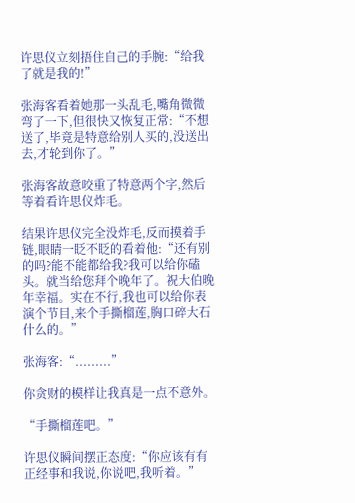许思仪立刻捂住自己的手腕:“给我了就是我的!”

张海客看着她那一头乱毛,嘴角微微弯了一下,但很快又恢复正常:“不想送了,毕竟是特意给别人买的,没送出去,才轮到你了。”

张海客故意咬重了特意两个字,然后等着看许思仪炸毛。

结果许思仪完全没炸毛,反而摸着手链,眼睛一眨不眨的看着他:“还有别的吗?能不能都给我?我可以给你磕头。就当给您拜个晚年了。祝大伯晚年幸福。实在不行,我也可以给你表演个节目,来个手撕榴莲,胸口碎大石什么的。”

张海客:“.........”

你贪财的模样让我真是一点不意外。

“手撕榴莲吧。”

许思仪瞬间摆正态度:“你应该有有正经事和我说,你说吧,我听着。”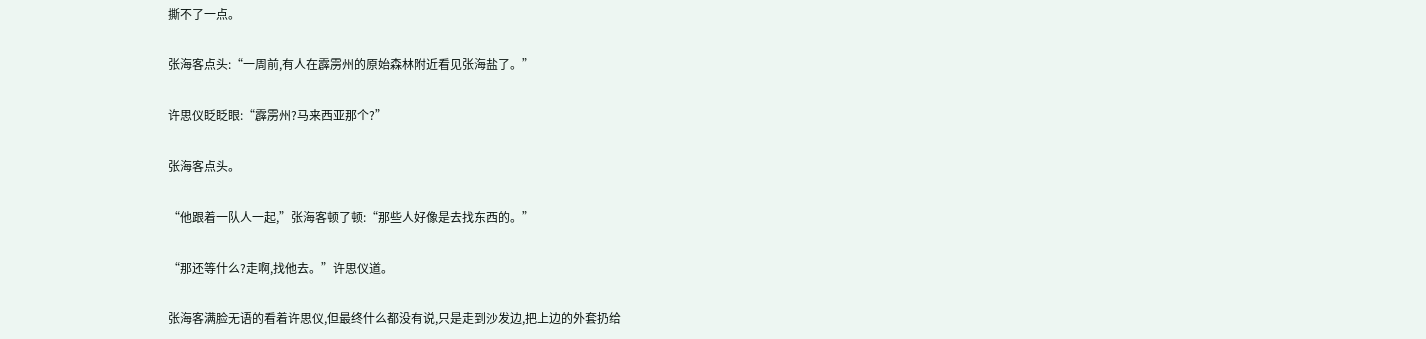撕不了一点。

张海客点头:“一周前,有人在霹雳州的原始森林附近看见张海盐了。”

许思仪眨眨眼:“霹雳州?马来西亚那个?”

张海客点头。

“他跟着一队人一起,”张海客顿了顿:“那些人好像是去找东西的。”

“那还等什么?走啊,找他去。”许思仪道。

张海客满脸无语的看着许思仪,但最终什么都没有说,只是走到沙发边,把上边的外套扔给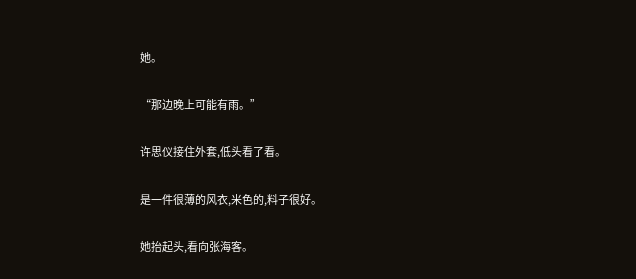她。

“那边晚上可能有雨。”

许思仪接住外套,低头看了看。

是一件很薄的风衣,米色的,料子很好。

她抬起头,看向张海客。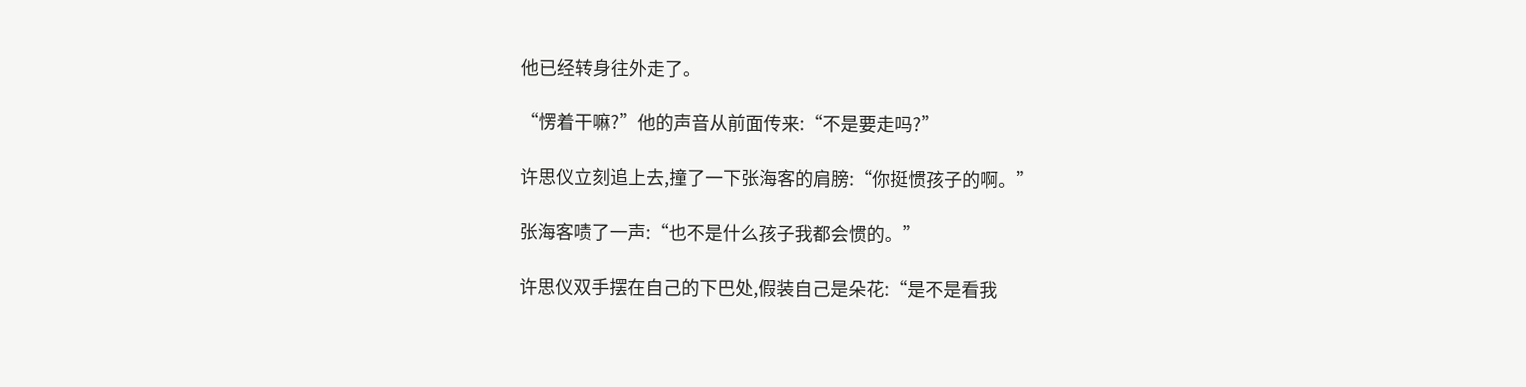他已经转身往外走了。

“愣着干嘛?”他的声音从前面传来:“不是要走吗?”

许思仪立刻追上去,撞了一下张海客的肩膀:“你挺惯孩子的啊。”

张海客啧了一声:“也不是什么孩子我都会惯的。”

许思仪双手摆在自己的下巴处,假装自己是朵花:“是不是看我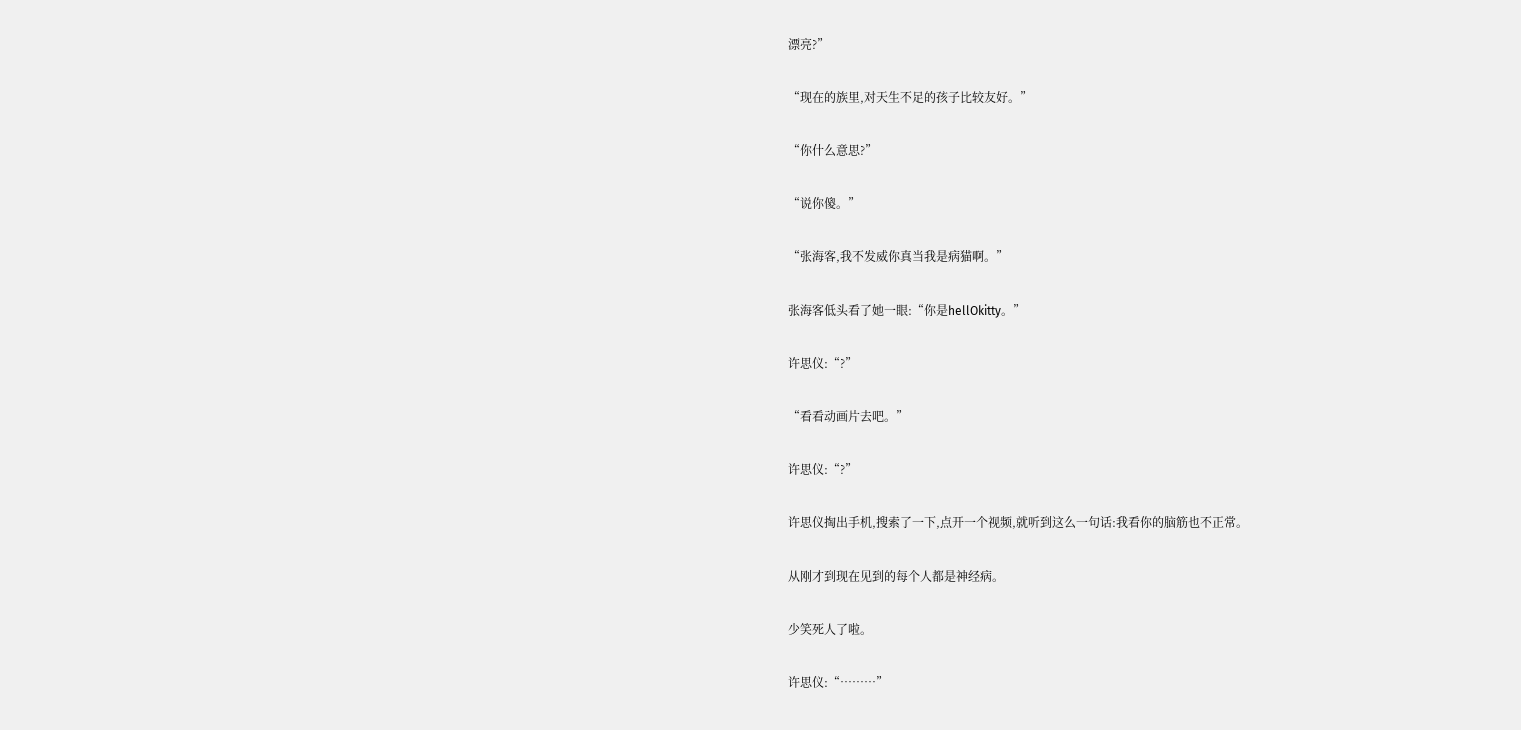漂亮?”

“现在的族里,对天生不足的孩子比较友好。”

“你什么意思?”

“说你傻。”

“张海客,我不发威你真当我是病猫啊。”

张海客低头看了她一眼:“你是hellOkitty。”

许思仪:“?”

“看看动画片去吧。”

许思仪:“?”

许思仪掏出手机,搜索了一下,点开一个视频,就听到这么一句话:我看你的脑筋也不正常。

从刚才到现在见到的每个人都是神经病。

少笑死人了啦。

许思仪:“………”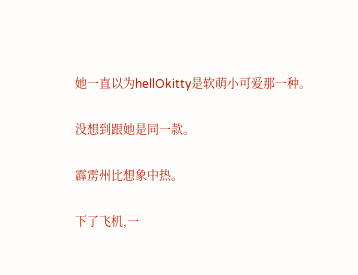她一直以为hellOkitty是软萌小可爱那一种。

没想到跟她是同一款。

霹雳州比想象中热。

下了飞机,一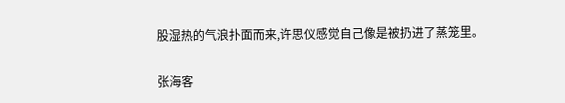股湿热的气浪扑面而来,许思仪感觉自己像是被扔进了蒸笼里。

张海客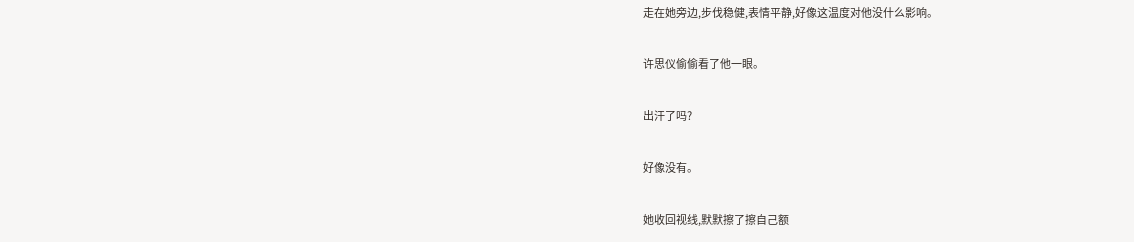走在她旁边,步伐稳健,表情平静,好像这温度对他没什么影响。

许思仪偷偷看了他一眼。

出汗了吗?

好像没有。

她收回视线,默默擦了擦自己额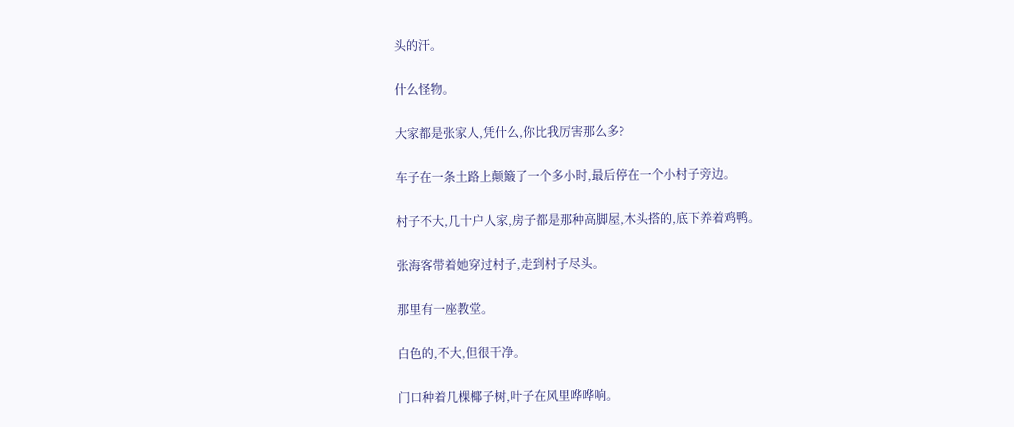头的汗。

什么怪物。

大家都是张家人,凭什么,你比我厉害那么多?

车子在一条土路上颠簸了一个多小时,最后停在一个小村子旁边。

村子不大,几十户人家,房子都是那种高脚屋,木头搭的,底下养着鸡鸭。

张海客带着她穿过村子,走到村子尽头。

那里有一座教堂。

白色的,不大,但很干净。

门口种着几棵椰子树,叶子在风里哗哗响。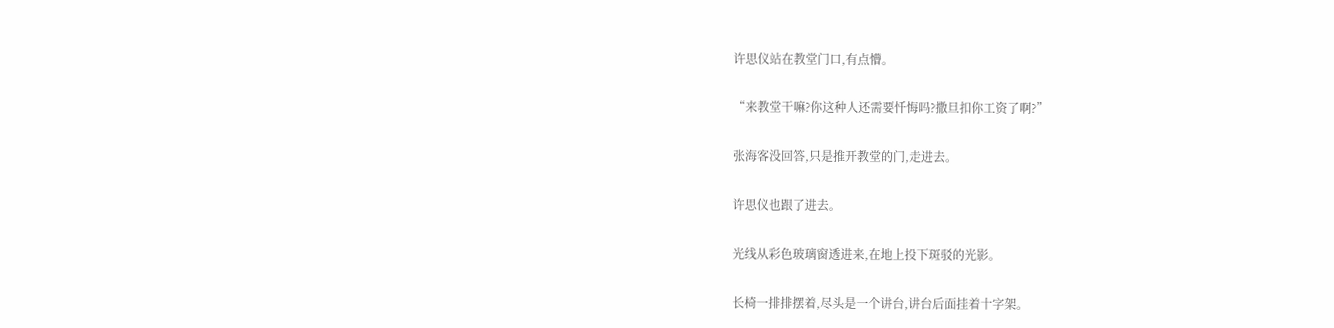许思仪站在教堂门口,有点懵。

“来教堂干嘛?你这种人还需要忏悔吗?撒旦扣你工资了啊?”

张海客没回答,只是推开教堂的门,走进去。

许思仪也跟了进去。

光线从彩色玻璃窗透进来,在地上投下斑驳的光影。

长椅一排排摆着,尽头是一个讲台,讲台后面挂着十字架。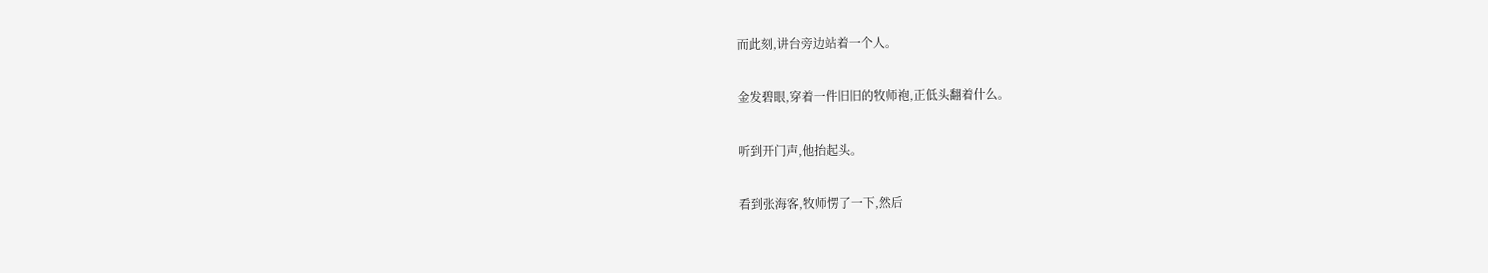而此刻,讲台旁边站着一个人。

金发碧眼,穿着一件旧旧的牧师袍,正低头翻着什么。

听到开门声,他抬起头。

看到张海客,牧师愣了一下,然后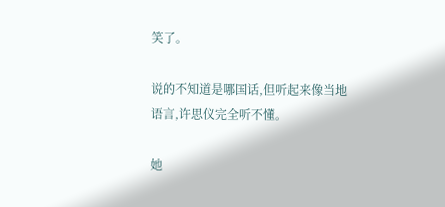笑了。

说的不知道是哪国话,但听起来像当地语言,许思仪完全听不懂。

她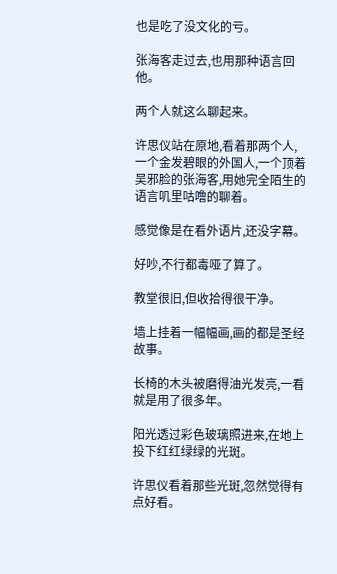也是吃了没文化的亏。

张海客走过去,也用那种语言回他。

两个人就这么聊起来。

许思仪站在原地,看着那两个人,一个金发碧眼的外国人,一个顶着吴邪脸的张海客,用她完全陌生的语言叽里咕噜的聊着。

感觉像是在看外语片,还没字幕。

好吵,不行都毒哑了算了。

教堂很旧,但收拾得很干净。

墙上挂着一幅幅画,画的都是圣经故事。

长椅的木头被磨得油光发亮,一看就是用了很多年。

阳光透过彩色玻璃照进来,在地上投下红红绿绿的光斑。

许思仪看着那些光斑,忽然觉得有点好看。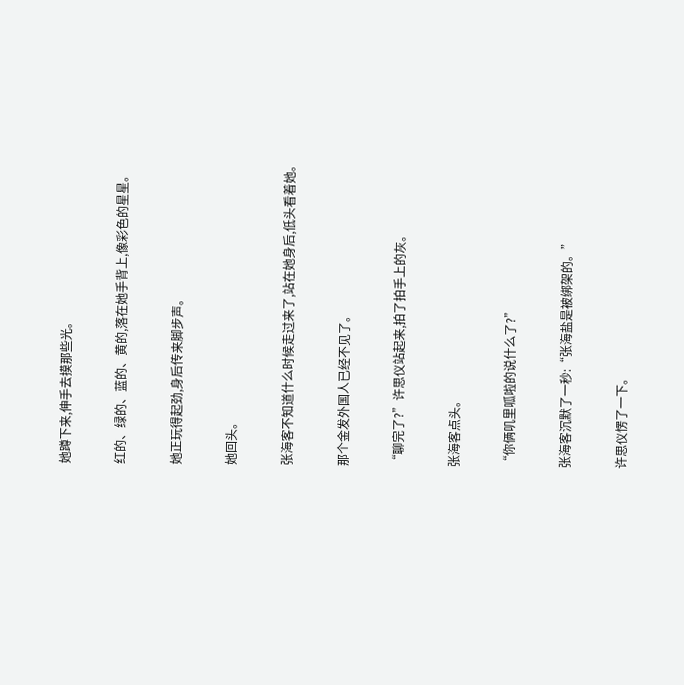她蹲下来,伸手去摸那些光。

红的、绿的、蓝的、黄的,落在她手背上,像彩色的星星。

她正玩得起劲,身后传来脚步声。

她回头。

张海客不知道什么时候走过来了,站在她身后,低头看着她。

那个金发外国人已经不见了。

“聊完了?”许思仪站起来,拍了拍手上的灰。

张海客点头。

“你俩叽里呱啦的说什么了?”

张海客沉默了一秒:“张海盐是被绑架的。”

许思仪愣了一下。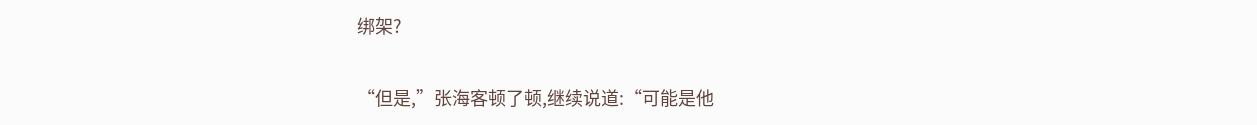绑架?

“但是,”张海客顿了顿,继续说道:“可能是他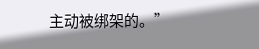主动被绑架的。”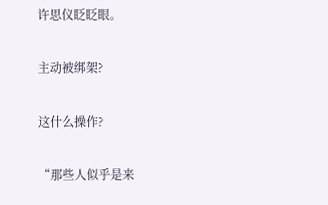许思仪眨眨眼。

主动被绑架?

这什么操作?

“那些人似乎是来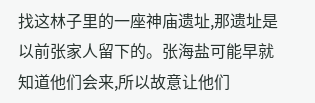找这林子里的一座神庙遗址,那遗址是以前张家人留下的。张海盐可能早就知道他们会来,所以故意让他们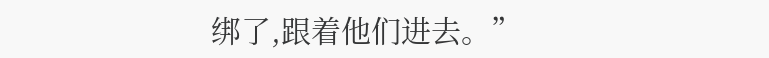绑了,跟着他们进去。”